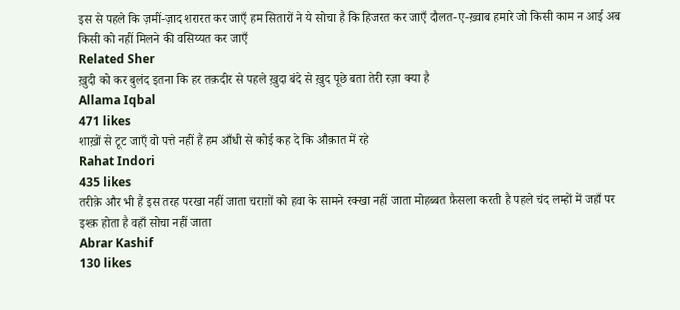इस से पहले कि ज़मीं-ज़ाद शरारत कर जाएँ हम सितारों ने ये सोचा है कि हिजरत कर जाएँ दौलत-ए-ख़्वाब हमारे जो किसी काम न आई अब किसी को नहीं मिलने की वसिय्यत कर जाएँ
Related Sher
ख़ुदी को कर बुलंद इतना कि हर तक़दीर से पहले ख़ुदा बंदे से ख़ुद पूछे बता तेरी रज़ा क्या है
Allama Iqbal
471 likes
शाख़ों से टूट जाएँ वो पत्ते नहीं हैं हम आँधी से कोई कह दे कि औक़ात में रहे
Rahat Indori
435 likes
तरीक़े और भी हैं इस तरह परखा नहीं जाता चराग़ों को हवा के सामने रक्खा नहीं जाता मोहब्बत फ़ैसला करती है पहले चंद लम्हों में जहाँ पर इश्क़ होता है वहाँ सोचा नहीं जाता
Abrar Kashif
130 likes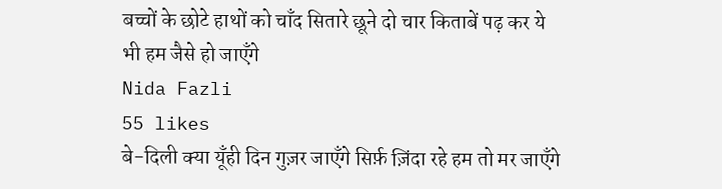बच्चों के छोटे हाथों को चाँद सितारे छूने दो चार किताबें पढ़ कर ये भी हम जैसे हो जाएँगे
Nida Fazli
55 likes
बे-दिली क्या यूँही दिन गुज़र जाएँगे सिर्फ़ ज़िंदा रहे हम तो मर जाएँगे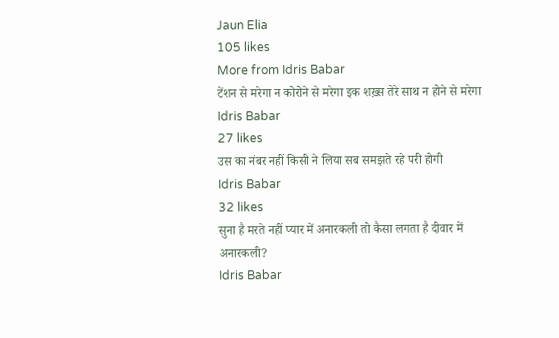Jaun Elia
105 likes
More from Idris Babar
टेंशन से मरेगा न कोरोने से मरेगा इक शख़्स तेरे साथ न होने से मरेगा
Idris Babar
27 likes
उस का नंबर नहीं किसी ने लिया सब समझते रहे परी होगी
Idris Babar
32 likes
सुना है मरते नहीं प्यार में अनारकली तो कैसा लगता है दीवार में अनारकली?
Idris Babar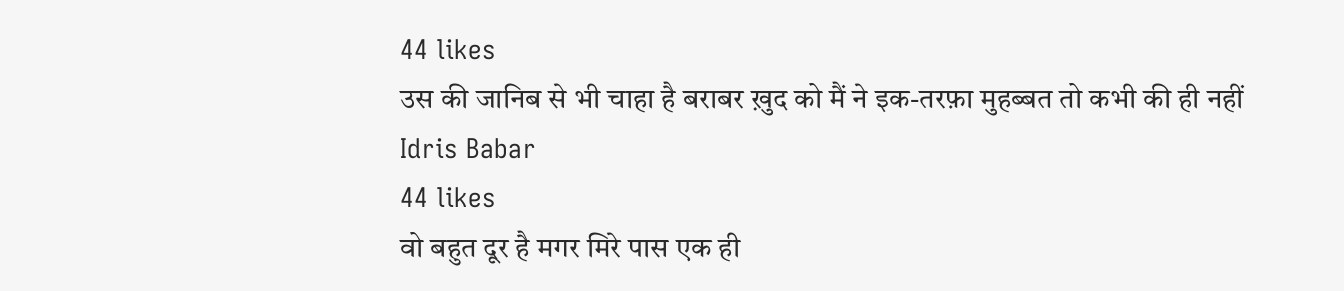44 likes
उस की जानिब से भी चाहा है बराबर ख़ुद को मैं ने इक-तरफ़ा मुहब्बत तो कभी की ही नहीं
Idris Babar
44 likes
वो बहुत दूर है मगर मिरे पास एक ही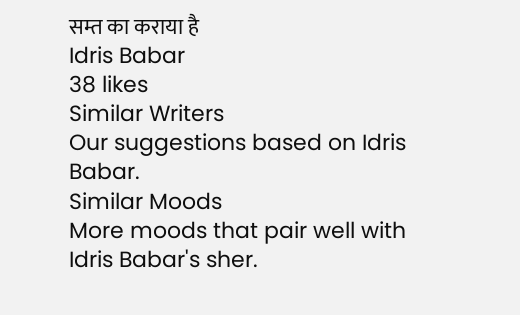सम्त का कराया है
Idris Babar
38 likes
Similar Writers
Our suggestions based on Idris Babar.
Similar Moods
More moods that pair well with Idris Babar's sher.